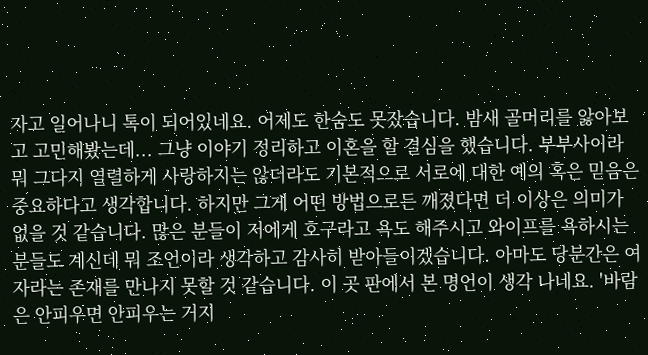자고 일어나니 톡이 되어있네요. 어제도 한숨도 못잤습니다. 밤새 골머리를 앓아보고 고민해봤는데... 그냥 이야기 정리하고 이혼을 할 결심을 했습니다. 부부사이라 뭐 그다지 열렬하게 사랑하지는 않더라도 기본적으로 서로에 대한 예의 혹은 믿음은 중요하다고 생각합니다. 하지만 그게 어떤 방법으로든 깨졌다면 더 이상은 의미가 없을 것 같습니다. 많은 분들이 저에게 호구라고 욕도 해주시고 와이프를 욕하시는 분들도 계신데 뭐 조언이라 생각하고 감사히 받아들이겠습니다. 아마도 당분간은 여자라는 존재를 만나지 못할 것 같습니다. 이 곳 판에서 본 명언이 생각 나네요. '바람은 안피우면 안피우는 거지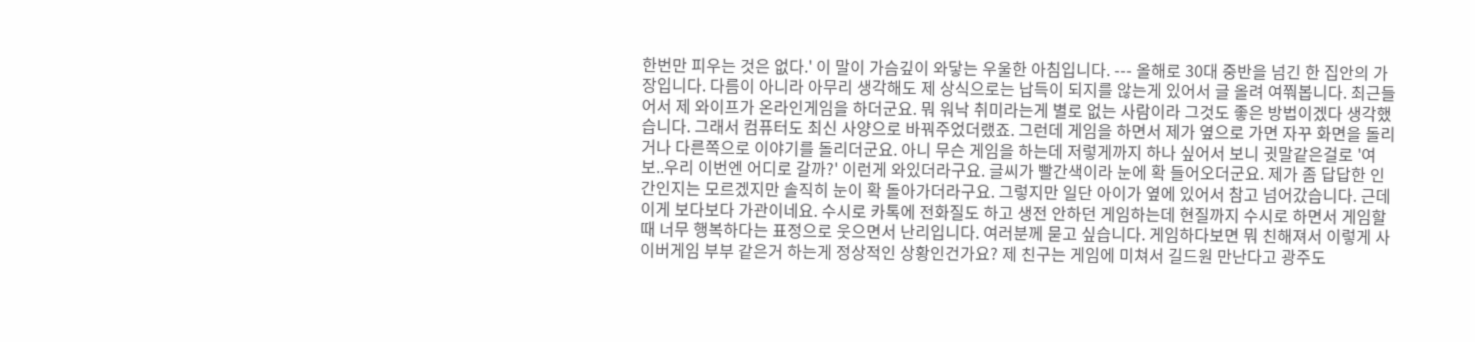한번만 피우는 것은 없다.' 이 말이 가슴깊이 와닿는 우울한 아침입니다. --- 올해로 30대 중반을 넘긴 한 집안의 가장입니다. 다름이 아니라 아무리 생각해도 제 상식으로는 납득이 되지를 않는게 있어서 글 올려 여쭤봅니다. 최근들어서 제 와이프가 온라인게임을 하더군요. 뭐 워낙 취미라는게 별로 없는 사람이라 그것도 좋은 방법이겠다 생각했습니다. 그래서 컴퓨터도 최신 사양으로 바꿔주었더랬죠. 그런데 게임을 하면서 제가 옆으로 가면 자꾸 화면을 돌리거나 다른쪽으로 이야기를 돌리더군요. 아니 무슨 게임을 하는데 저렇게까지 하나 싶어서 보니 귓말같은걸로 '여보..우리 이번엔 어디로 갈까?' 이런게 와있더라구요. 글씨가 빨간색이라 눈에 확 들어오더군요. 제가 좀 답답한 인간인지는 모르겠지만 솔직히 눈이 확 돌아가더라구요. 그렇지만 일단 아이가 옆에 있어서 참고 넘어갔습니다. 근데 이게 보다보다 가관이네요. 수시로 카톡에 전화질도 하고 생전 안하던 게임하는데 현질까지 수시로 하면서 게임할때 너무 행복하다는 표정으로 웃으면서 난리입니다. 여러분께 묻고 싶습니다. 게임하다보면 뭐 친해져서 이렇게 사이버게임 부부 같은거 하는게 정상적인 상황인건가요? 제 친구는 게임에 미쳐서 길드원 만난다고 광주도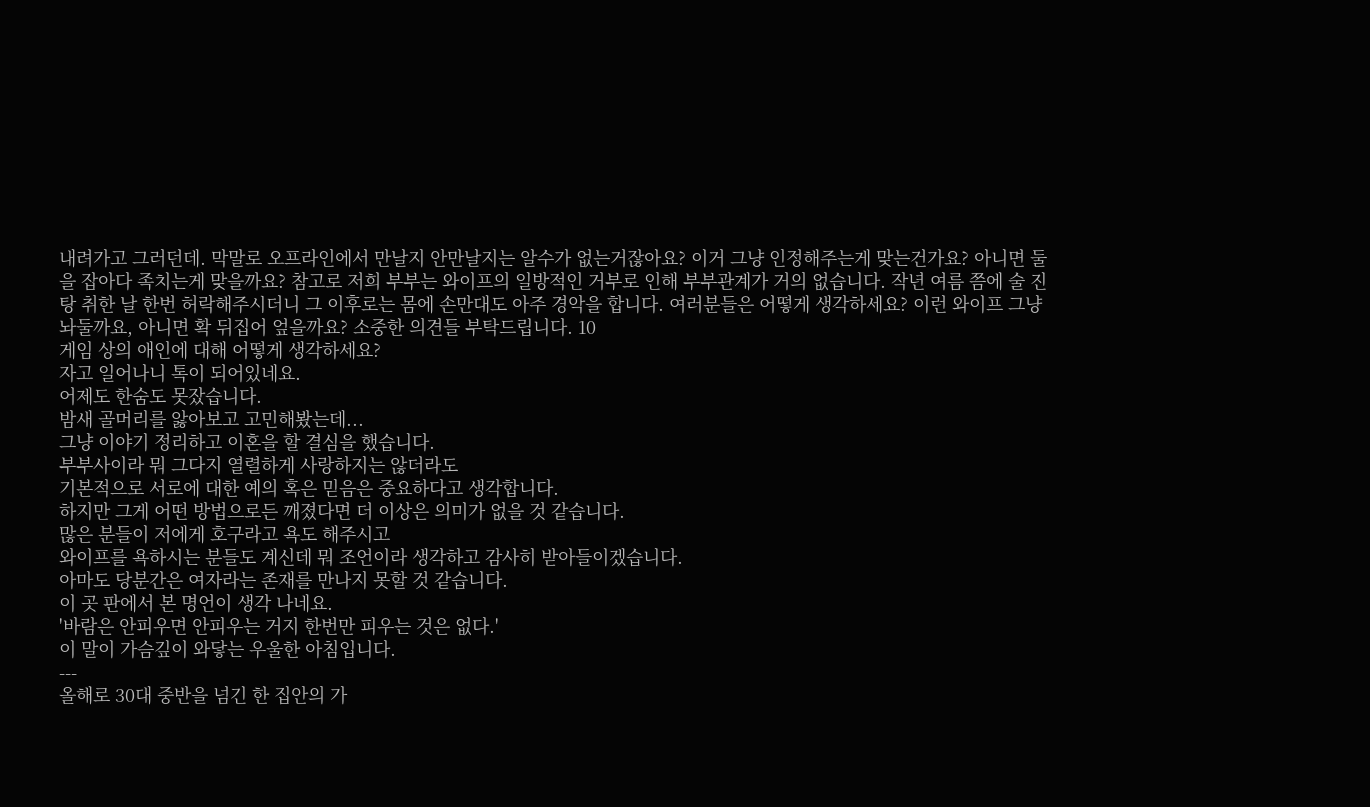내려가고 그러던데. 막말로 오프라인에서 만날지 안만날지는 알수가 없는거잖아요? 이거 그냥 인정해주는게 맞는건가요? 아니면 둘을 잡아다 족치는게 맞을까요? 참고로 저희 부부는 와이프의 일방적인 거부로 인해 부부관계가 거의 없습니다. 작년 여름 쯤에 술 진탕 취한 날 한번 허락해주시더니 그 이후로는 몸에 손만대도 아주 경악을 합니다. 여러분들은 어떻게 생각하세요? 이런 와이프 그냥 놔둘까요, 아니면 확 뒤집어 엎을까요? 소중한 의견들 부탁드립니다. 10
게임 상의 애인에 대해 어떻게 생각하세요?
자고 일어나니 톡이 되어있네요.
어제도 한숨도 못잤습니다.
밤새 골머리를 앓아보고 고민해봤는데...
그냥 이야기 정리하고 이혼을 할 결심을 했습니다.
부부사이라 뭐 그다지 열렬하게 사랑하지는 않더라도
기본적으로 서로에 대한 예의 혹은 믿음은 중요하다고 생각합니다.
하지만 그게 어떤 방법으로든 깨졌다면 더 이상은 의미가 없을 것 같습니다.
많은 분들이 저에게 호구라고 욕도 해주시고
와이프를 욕하시는 분들도 계신데 뭐 조언이라 생각하고 감사히 받아들이겠습니다.
아마도 당분간은 여자라는 존재를 만나지 못할 것 같습니다.
이 곳 판에서 본 명언이 생각 나네요.
'바람은 안피우면 안피우는 거지 한번만 피우는 것은 없다.'
이 말이 가슴깊이 와닿는 우울한 아침입니다.
---
올해로 30대 중반을 넘긴 한 집안의 가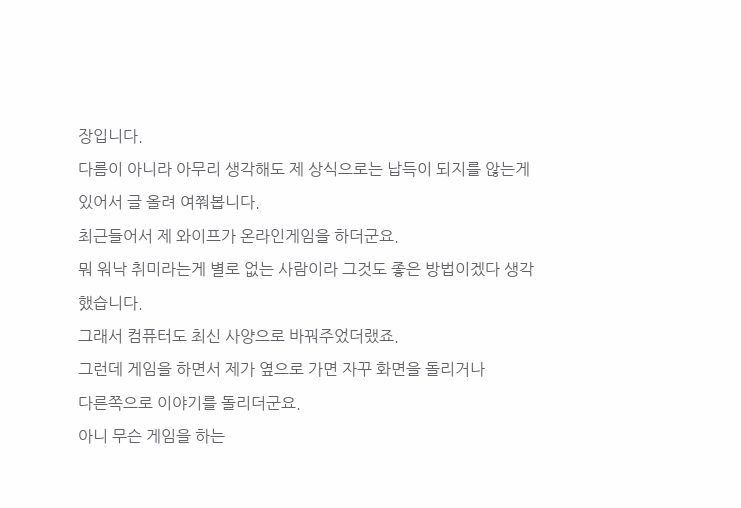장입니다.
다름이 아니라 아무리 생각해도 제 상식으로는 납득이 되지를 않는게
있어서 글 올려 여쭤봅니다.
최근들어서 제 와이프가 온라인게임을 하더군요.
뭐 워낙 취미라는게 별로 없는 사람이라 그것도 좋은 방법이겠다 생각했습니다.
그래서 컴퓨터도 최신 사양으로 바꿔주었더랬죠.
그런데 게임을 하면서 제가 옆으로 가면 자꾸 화면을 돌리거나
다른쪽으로 이야기를 돌리더군요.
아니 무슨 게임을 하는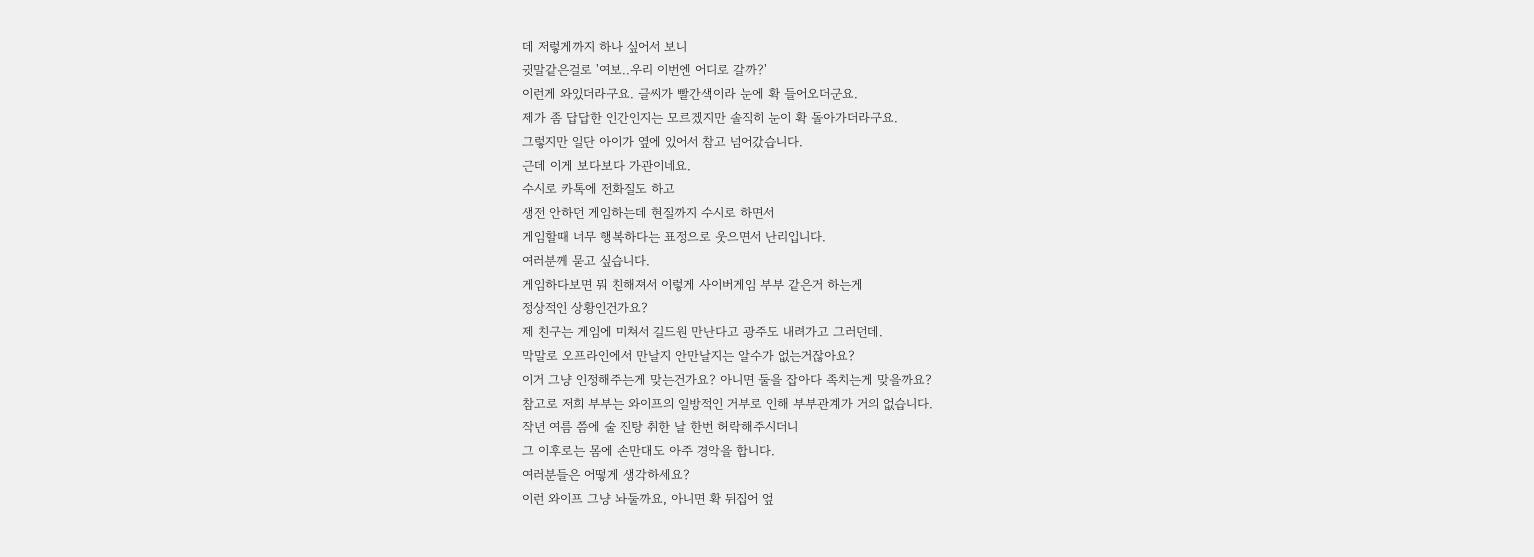데 저렇게까지 하나 싶어서 보니
귓말같은걸로 '여보..우리 이번엔 어디로 갈까?'
이런게 와있더라구요. 글씨가 빨간색이라 눈에 확 들어오더군요.
제가 좀 답답한 인간인지는 모르겠지만 솔직히 눈이 확 돌아가더라구요.
그렇지만 일단 아이가 옆에 있어서 참고 넘어갔습니다.
근데 이게 보다보다 가관이네요.
수시로 카톡에 전화질도 하고
생전 안하던 게임하는데 현질까지 수시로 하면서
게임할때 너무 행복하다는 표정으로 웃으면서 난리입니다.
여러분께 묻고 싶습니다.
게임하다보면 뭐 친해져서 이렇게 사이버게임 부부 같은거 하는게
정상적인 상황인건가요?
제 친구는 게임에 미쳐서 길드원 만난다고 광주도 내려가고 그러던데.
막말로 오프라인에서 만날지 안만날지는 알수가 없는거잖아요?
이거 그냥 인정해주는게 맞는건가요? 아니면 둘을 잡아다 족치는게 맞을까요?
참고로 저희 부부는 와이프의 일방적인 거부로 인해 부부관계가 거의 없습니다.
작년 여름 쯤에 술 진탕 취한 날 한번 허락해주시더니
그 이후로는 몸에 손만대도 아주 경악을 합니다.
여러분들은 어떻게 생각하세요?
이런 와이프 그냥 놔둘까요, 아니면 확 뒤집어 엎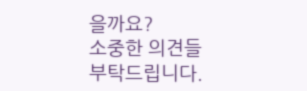을까요?
소중한 의견들 부탁드립니다.